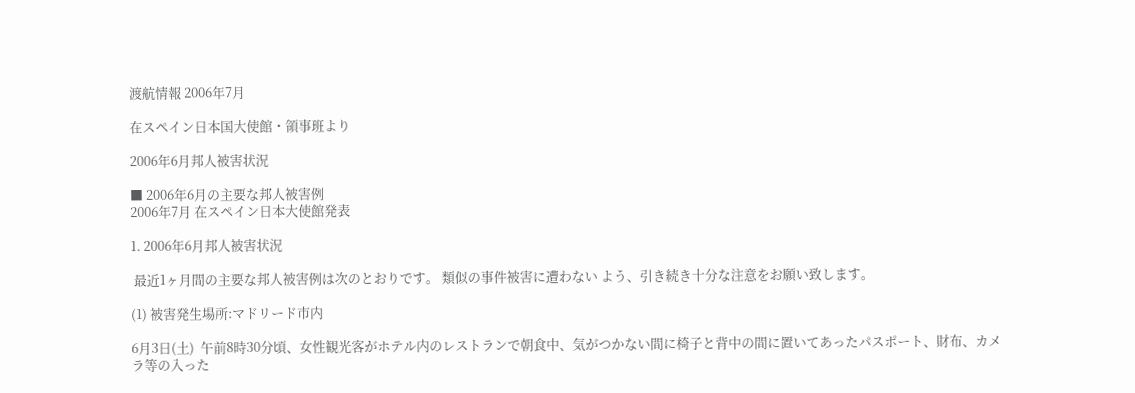渡航情報 2006年7月

在スペイン日本国大使館・領事班より

2006年6月邦人被害状況

■ 2006年6月の主要な邦人被害例
2006年7月 在スペイン日本大使館発表

1. 2006年6月邦人被害状況

 最近1ヶ月間の主要な邦人被害例は次のとおりです。 類似の事件被害に遭わない よう、引き続き十分な注意をお願い致します。

(1) 被害発生場所:マドリード市内

6月3日(土)  午前8時30分頃、女性観光客がホテル内のレストランで朝食中、気がつかない間に椅子と背中の間に置いてあったパスポート、財布、カメラ等の入った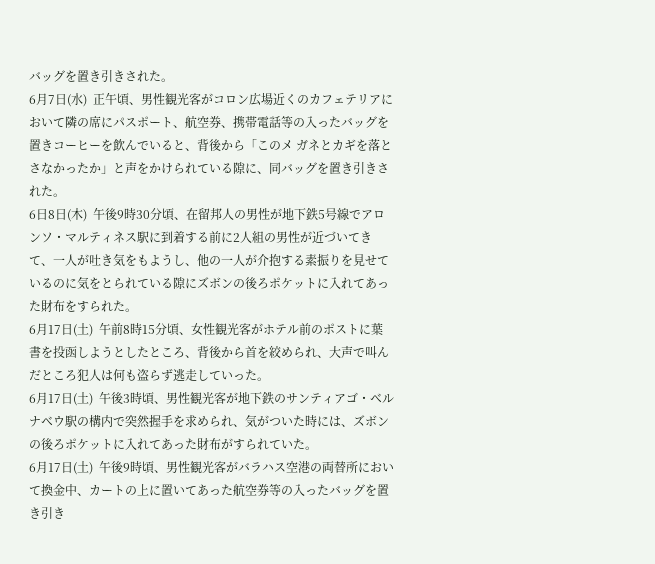バッグを置き引きされた。
6月7日(水)  正午頃、男性観光客がコロン広場近くのカフェテリアにおいて隣の席にパスポート、航空券、携帯電話等の入ったバッグを置きコーヒーを飲んでいると、背後から「このメ ガネとカギを落とさなかったか」と声をかけられている隙に、同バッグを置き引きされた。
6日8日(木)  午後9時30分頃、在留邦人の男性が地下鉄5号線でアロンソ・マルティネス駅に到着する前に2人組の男性が近づいてきて、一人が吐き気をもようし、他の一人が介抱する素振りを見せているのに気をとられている隙にズボンの後ろポケットに入れてあった財布をすられた。
6月17日(土)  午前8時15分頃、女性観光客がホテル前のポストに葉書を投函しようとしたところ、背後から首を絞められ、大声で叫んだところ犯人は何も盗らず逃走していった。
6月17日(土)  午後3時頃、男性観光客が地下鉄のサンティアゴ・ベルナベウ駅の構内で突然握手を求められ、気がついた時には、ズボンの後ろポケットに入れてあった財布がすられていた。
6月17日(土)  午後9時頃、男性観光客がバラハス空港の両替所において換金中、カートの上に置いてあった航空券等の入ったバッグを置き引き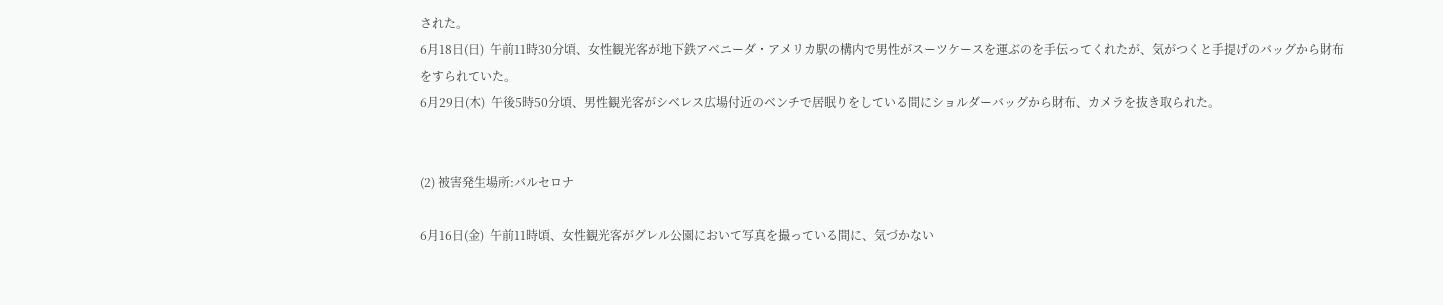された。
6月18日(日)  午前11時30分頃、女性観光客が地下鉄アベニーダ・アメリカ駅の構内で男性がスーツケースを運ぶのを手伝ってくれたが、気がつくと手提げのバッグから財布をすられていた。
6月29日(木)  午後5時50分頃、男性観光客がシベレス広場付近のベンチで居眠りをしている間にショルダーバッグから財布、カメラを抜き取られた。


(2) 被害発生場所:バルセロナ

6月16日(金)  午前11時頃、女性観光客がグレル公園において写真を撮っている間に、気づかない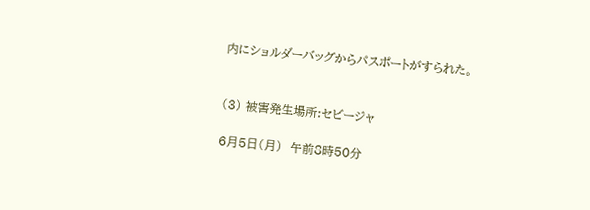内にショルダーバッグからパスポートがすられた。


(3) 被害発生場所:セビージャ

6月5日(月)  午前8時50分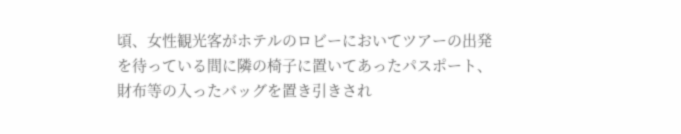頃、女性観光客がホテルのロビーにおいてツアーの出発を待っている間に隣の椅子に置いてあったパスポート、財布等の入ったバッグを置き引きされ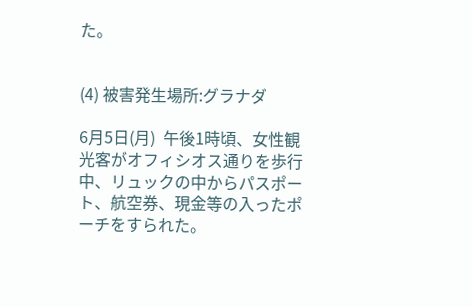た。


(4) 被害発生場所:グラナダ

6月5日(月)  午後1時頃、女性観光客がオフィシオス通りを歩行中、リュックの中からパスポート、航空券、現金等の入ったポーチをすられた。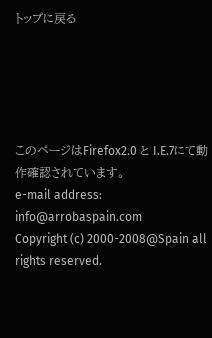トップに戻る





このページはFirefox2.0 と I.E.7にて動作確認されています。
e-mail address: info@arrobaspain.com
Copyright (c) 2000-2008@Spain all rights reserved.